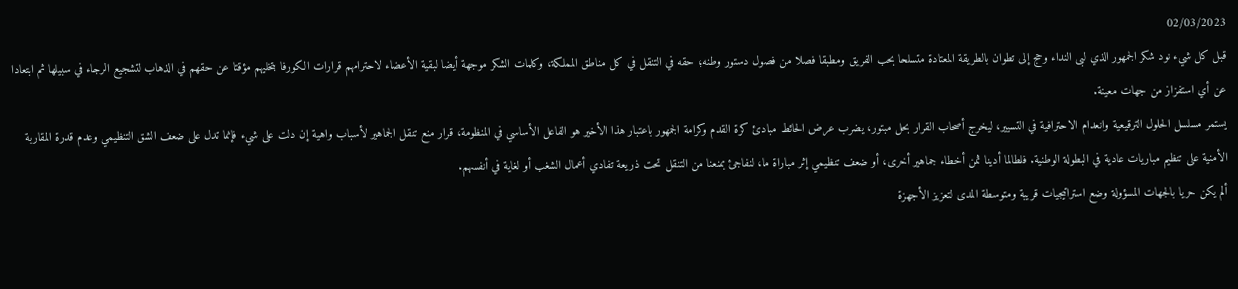02/03/2023
قبل كل شيء نود شكر الجمهور الذي لبى النداء وحج إلى تطوان بالطريقة المعتادة متسلحا بحب الفريق ومطبقا فصلا من فصول دستور وطنه؛ حقه في التنقل في كل مناطق المملكة، وكلمات الشكر موجهة أيضا لبقية الأعضاء لاحترامهم قرارات الكورفا بتخليهم مؤقتا عن حقهم في الذهاب لتشجيع الرجاء في سبيلها ثم ابتعادا عن أي استفزاز من جهات معينة.
يستمر مسلسل الحلول الترقيعية وانعدام الاحترافية في التسيير، ليخرج أصحاب القرار بحل مبتور، يضرب عرض الحائط مبادئ كرة القدم وكرامة الجمهور باعتبار هذا الأخير هو الفاعل الأساسي في المنظومة، قرار منع تنقل الجماهير لأسباب واهية إن دلت على شيء فإنما تدل على ضعف الشق التنظيمي وعدم قدرة المقاربة الأمنية على تنظيم مباريات عادية في البطولة الوطنية. فلطالما أدينا ثمن أخطاء جماهير أخرى، أو ضعف تنظيمي إثر مباراة ما، لنفاجئ بمنعنا من التنقل تحت ذريعة تفادي أعمال الشغب أو لغاية في أنفسهم.
ألم يكن حريا بالجهات المسؤولة وضع استراتيجيات قريبة ومتوسطة المدى لتعزيز الأجهزة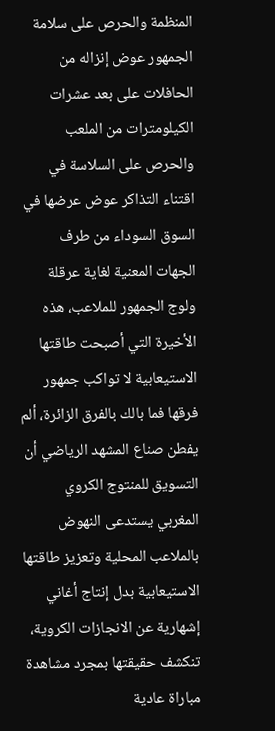المنظمة والحرص على سلامة الجمهور عوض إنزاله من الحافلات على بعد عشرات الكيلومترات من الملعب والحرص على السلاسة في اقتناء التذاكر عوض عرضها في السوق السوداء من طرف الجهات المعنية لغاية عرقلة ولوج الجمهور للملاعب، هذه الأخيرة التي أصبحت طاقتها الاستيعابية لا تواكب جمهور فرقها فما بالك بالفرق الزائرة، ألم يفطن صناع المشهد الرياضي أن التسويق للمنتوج الكروي المغربي يستدعى النهوض بالملاعب المحلية وتعزيز طاقتها الاستيعابية بدل إنتاج أغاني إشهارية عن الانجازات الكروية، تنكشف حقيقتها بمجرد مشاهدة مباراة عادية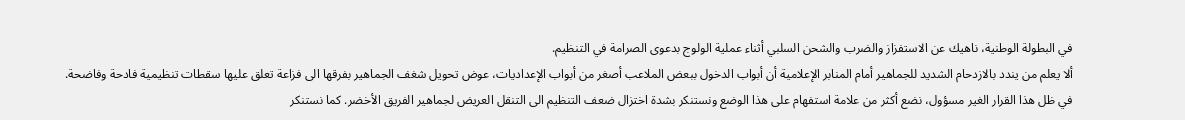في البطولة الوطنية، ناهيك عن الاستفزاز والضرب والشحن السلبي أثناء عملية الولوج بدعوى الصرامة في التنظيم.
ألا يعلم من يندد بالازدحام الشديد للجماهير أمام المنابر الإعلامية أن أبواب الدخول ببعض الملاعب أصغر من أبواب الإعداديات، عوض تحويل شغف الجماهير بفرقها الى فزاعة تعلق عليها سقطات تنظيمية فادحة وفاضحة.
في ظل هذا القرار الغير مسؤول، نضع أكثر من علامة استفهام على هذا الوضع ونستنكر بشدة اختزال ضعف التنظيم الى التنقل العريض لجماهير الفريق الأخضر. كما نستنكر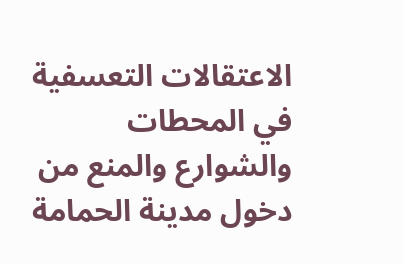الاعتقالات التعسفية في المحطات والشوارع والمنع من دخول مدينة الحمامة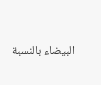البيضاء بالنسبة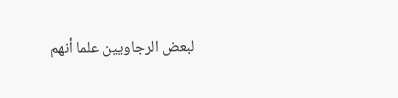لبعض الرجاويين علما أنهم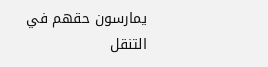يمارسون حقهم في التنقل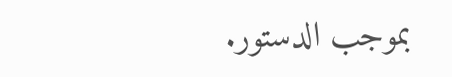بموجب الدستور.